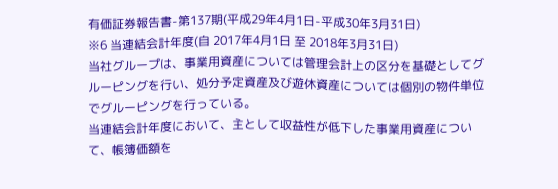有価証券報告書-第137期(平成29年4月1日-平成30年3月31日)
※6 当連結会計年度(自 2017年4月1日 至 2018年3月31日)
当社グループは、事業用資産については管理会計上の区分を基礎としてグルーピングを行い、処分予定資産及び遊休資産については個別の物件単位でグルーピングを行っている。
当連結会計年度において、主として収益性が低下した事業用資産について、帳簿価額を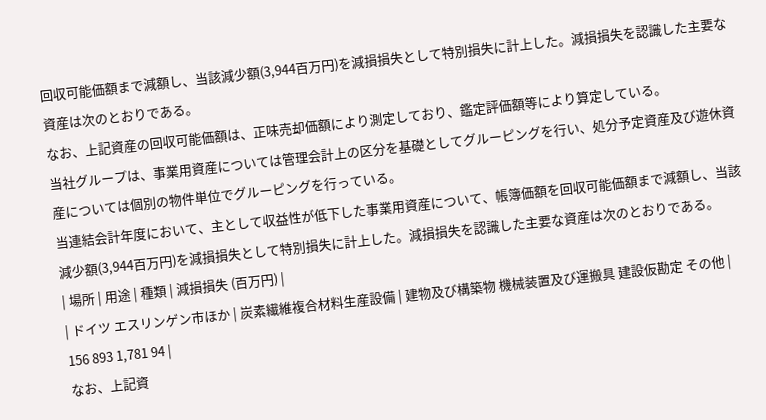回収可能価額まで減額し、当該減少額(3,944百万円)を減損損失として特別損失に計上した。減損損失を認識した主要な資産は次のとおりである。
なお、上記資産の回収可能価額は、正味売却価額により測定しており、鑑定評価額等により算定している。
当社グループは、事業用資産については管理会計上の区分を基礎としてグルーピングを行い、処分予定資産及び遊休資産については個別の物件単位でグルーピングを行っている。
当連結会計年度において、主として収益性が低下した事業用資産について、帳簿価額を回収可能価額まで減額し、当該減少額(3,944百万円)を減損損失として特別損失に計上した。減損損失を認識した主要な資産は次のとおりである。
| 場所 | 用途 | 種類 | 減損損失 (百万円) |
| ドイツ エスリンゲン市ほか | 炭素繊維複合材料生産設備 | 建物及び構築物 機械装置及び運搬具 建設仮勘定 その他 | 156 893 1,781 94 |
なお、上記資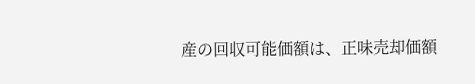産の回収可能価額は、正味売却価額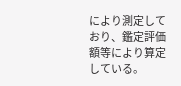により測定しており、鑑定評価額等により算定している。